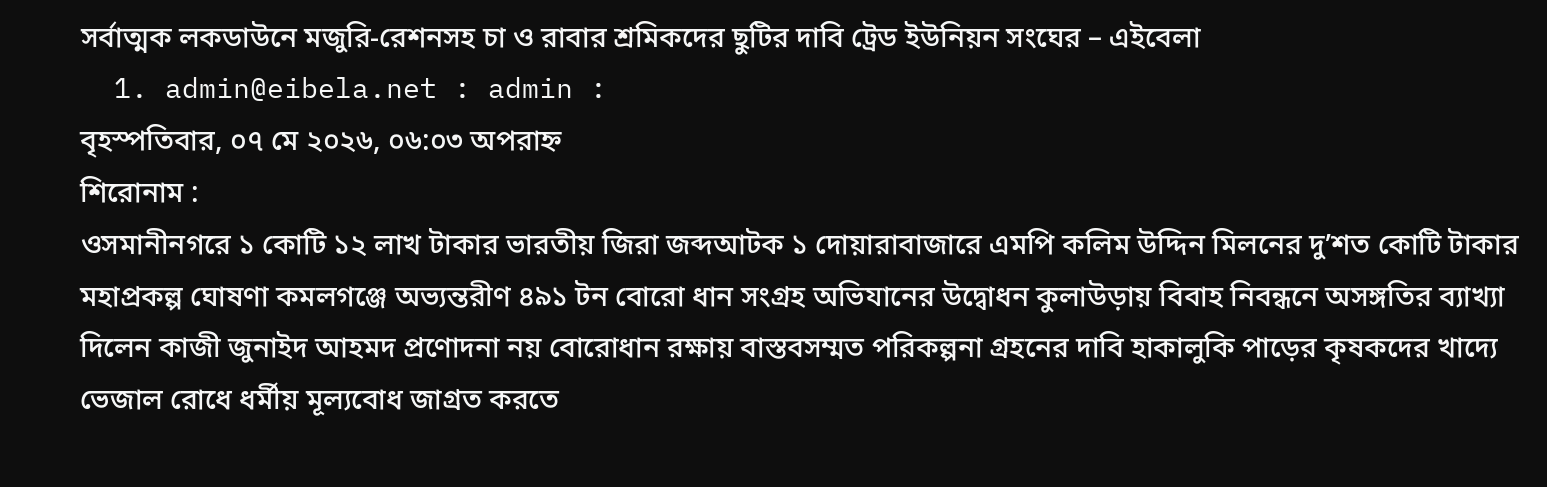সর্বাত্মক লকডাউনে মজুরি-রেশনসহ চা ও রাবার শ্রমিকদের ছুটির দাবি ট্রেড ইউনিয়ন সংঘের – এইবেলা
  1. admin@eibela.net : admin :
বৃহস্পতিবার, ০৭ মে ২০২৬, ০৬:০৩ অপরাহ্ন
শিরোনাম :
ওসমানীনগরে ১ কোটি ১২ লাখ টাকার ভারতীয় জিরা জব্দআটক ১ দোয়ারাবাজারে এমপি কলিম উদ্দিন মিলনের দু’শত কোটি টাকার মহাপ্রকল্প ঘোষণা কমলগঞ্জে অভ্যন্তরীণ ৪৯১ টন বোরো ধান সংগ্রহ অভিযানের উদ্বোধন কুলাউড়ায় বিবাহ নিবন্ধনে অসঙ্গতির ব্যাখ্যা দিলেন কাজী জুনাইদ আহমদ প্রণোদনা নয় বোরোধান রক্ষায় বাস্তবসম্মত পরিকল্পনা গ্রহনের দাবি হাকালুকি পাড়ের কৃষকদের খাদ্যে ভেজাল রোধে ধর্মীয় মূল্যবোধ জাগ্রত করতে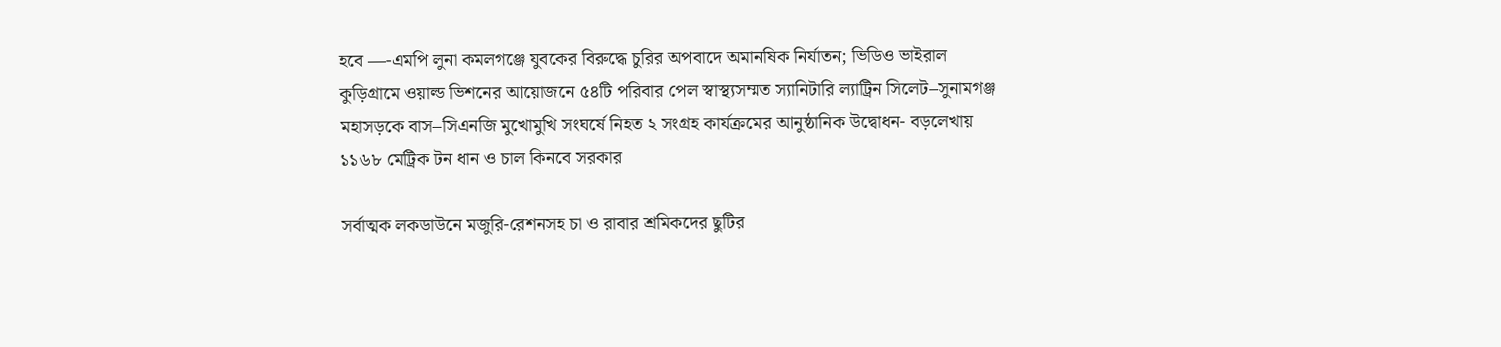হবে —-এমপি লুনা কমলগঞ্জে যুবকের বিরুদ্ধে চুরির অপবাদে অমানষিক নির্যাতন; ভিডিও ভাইরাল কুড়িগ্রামে ওয়াল্ড ভিশনের আয়োজনে ৫৪টি পরিবার পেল স্বাস্থ্যসম্মত স্যানিটারি ল্যাট্রিন সিলেট–সুনামগঞ্জ মহাসড়কে বাস–সিএনজি মুখোমুখি সংঘর্ষে নিহত ২ সংগ্রহ কার্যক্রমের আনুষ্ঠানিক উদ্বোধন- বড়লেখায় ১১৬৮ মেট্রিক টন ধান ও চাল কিনবে সরকার

সর্বাত্মক লকডাউনে মজুরি-রেশনসহ চা ও রাবার শ্রমিকদের ছুটির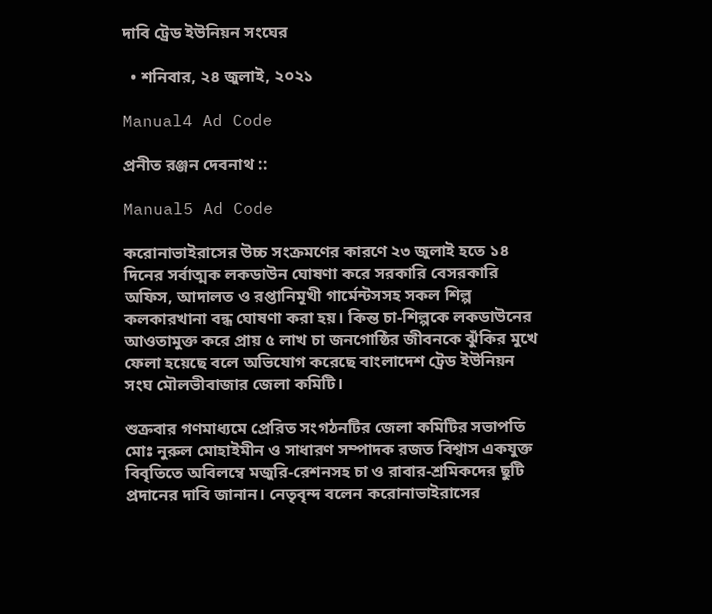দাবি ট্রেড ইউনিয়ন সংঘের

  • শনিবার, ২৪ জুলাই, ২০২১

Manual4 Ad Code

প্রনীত রঞ্জন দেবনাথ ::

Manual5 Ad Code

করোনাভাইরাসের উচ্চ সংক্রমণের কারণে ২৩ জুলাই হতে ১৪ দিনের সর্বাত্মক লকডাউন ঘোষণা করে সরকারি বেসরকারি অফিস, আদালত ও রপ্তানিমূখী গার্মেন্টসসহ সকল শিল্প কলকারখানা বন্ধ ঘোষণা করা হয়। কিন্ত চা-শিল্পকে লকডাউনের আওতামুক্ত করে প্রায় ৫ লাখ চা জনগোষ্ঠির জীবনকে ঝুঁকির মুখে ফেলা হয়েছে বলে অভিযোগ করেছে বাংলাদেশ ট্রেড ইউনিয়ন সংঘ মৌলভীবাজার জেলা কমিটি।

শুক্রবার গণমাধ্যমে প্রেরিত সংগঠনটির জেলা কমিটির সভাপতি মোঃ নুরুল মোহাইমীন ও সাধারণ সম্পাদক রজত বিশ্বাস একযুক্ত বিবৃতিতে অবিলম্বে মজুরি-রেশনসহ চা ও রাবার-শ্রমিকদের ছুটি প্রদানের দাবি জানান। নেতৃবৃন্দ বলেন করোনাভাইরাসের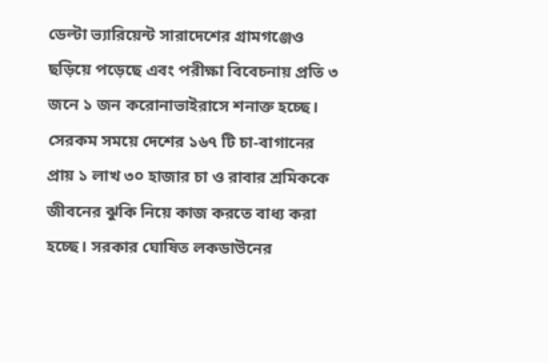ডেল্টা ভ্যারিয়েন্ট সারাদেশের গ্রামগঞ্জেও ছড়িয়ে পড়েছে এবং পরীক্ষা বিবেচনায় প্রতি ৩ জনে ১ জন করোনাভাইরাসে শনাক্ত হচ্ছে। সেরকম সময়ে দেশের ১৬৭ টি চা-বাগানের প্রায় ১ লাখ ৩০ হাজার চা ও রাবার শ্রমিককে জীবনের ঝুকি নিয়ে কাজ করতে বাধ্য করা হচ্ছে। সরকার ঘোষিত লকডাউনের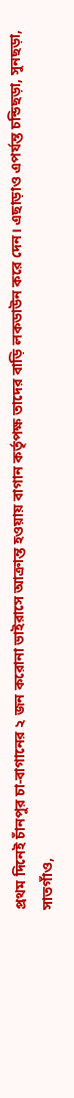প্রথম দিনেই চাঁনপুর চা-বাগানের ২ জন করোনা ভাইরাসে আক্রান্ত হওয়ায় বাগান কর্তৃপক্ষ তাদের বাড়ি লকডাউন করে দেন। এছাড়াও এপর্যন্ত চন্ডিছড়া, সুনছড়া, সাতগাঁও,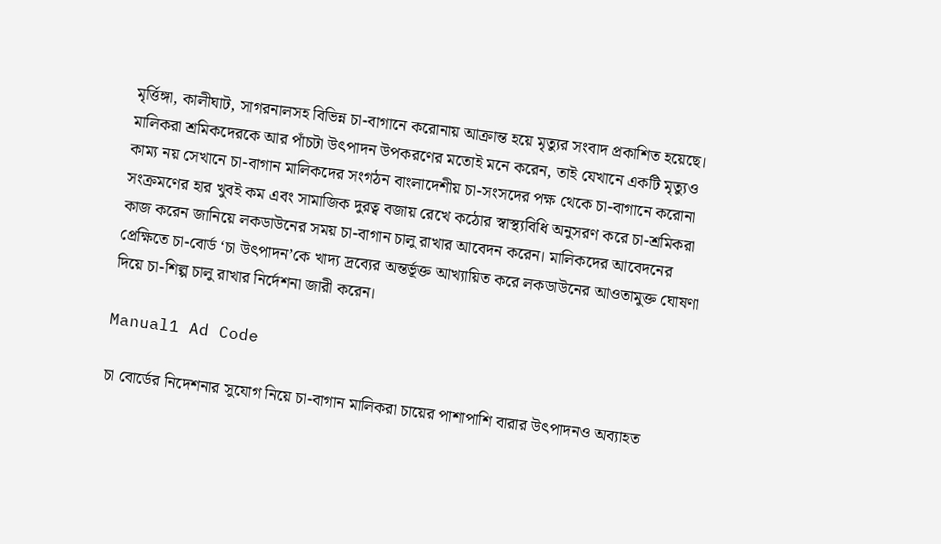মৃর্ত্তিঙ্গা, কালীঘাট, সাগরনালসহ বিভিন্ন চা-বাগানে করোনায় আক্রান্ত হয়ে মৃত্যুর সংবাদ প্রকাশিত হয়েছে। মালিকরা শ্রমিকদেরকে আর পাঁচটা উৎপাদন উপকরণের মতোই মনে করেন, তাই যেখানে একটি মৃত্যুও কাম্য নয় সেখানে চা-বাগান মালিকদের সংগঠন বাংলাদেশীয় চা-সংসদের পক্ষ থেকে চা-বাগানে করোনা সংক্রমণের হার খুবই কম এবং সামাজিক দুরত্ব বজায় রেখে কঠোর স্বাস্থ্যবিধি অনুসরণ করে চা-শ্রমিকরা কাজ করেন জানিয়ে লকডাউনের সময় চা-বাগান চালু রাখার আবেদন করেন। মালিকদের আবেদনের প্রেক্ষিতে চা-বোর্ড ‘চা উৎপাদন’কে খাদ্য দ্রব্যের অন্তর্ভূক্ত আখ্যায়িত করে লকডাউনের আওতামুক্ত ঘোষণা দিয়ে চা-শিল্প চালু রাখার নির্দেশনা জারী করেন।

Manual1 Ad Code

চা বোর্ডের নিদেশনার সুযোগ নিয়ে চা-বাগান মালিকরা চায়ের পাশাপাশি বারার উৎপাদনও অব্যাহত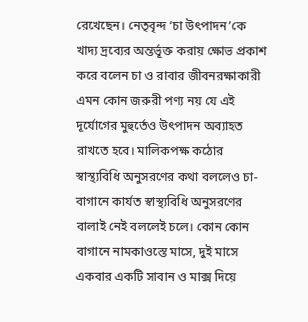রেখেছেন। নেতৃবৃন্দ ‘চা উৎপাদন’কে খাদ্য দ্রব্যের অন্তর্ভূক্ত করায় ক্ষোভ প্রকাশ করে বলেন চা ও রাবার জীবনরক্ষাকারী এমন কোন জরুরী পণ্য নয় যে এই দূর্যোগের মুহুর্তেও উৎপাদন অব্যাহত রাখতে হবে। মালিকপক্ষ কঠোর স্বাস্থ্যবিধি অনুসরণের কথা বললেও চা-বাগানে কার্যত স্বাস্থ্যবিধি অনুসরণের বালাই নেই বললেই চলে। কোন কোন বাগানে নামকাওস্তে মাসে, দুই মাসে একবার একটি সাবান ও মাক্স দিয়ে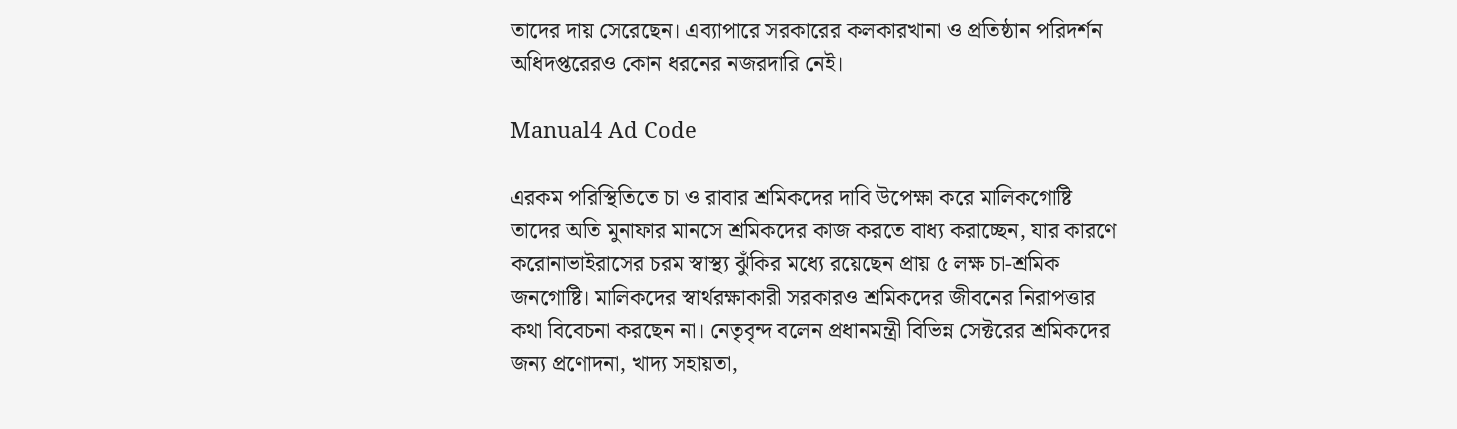তাদের দায় সেরেছেন। এব্যাপারে সরকারের কলকারখানা ও প্রতিষ্ঠান পরিদর্শন অধিদপ্তরেরও কোন ধরনের নজরদারি নেই।

Manual4 Ad Code

এরকম পরিস্থিতিতে চা ও রাবার শ্রমিকদের দাবি উপেক্ষা করে মালিকগোষ্টি তাদের অতি মুনাফার মানসে শ্রমিকদের কাজ করতে বাধ্য করাচ্ছেন, যার কারণে করোনাভাইরাসের চরম স্বাস্থ্য ঝুঁকির মধ্যে রয়েছেন প্রায় ৫ লক্ষ চা-শ্রমিক জনগোষ্টি। মালিকদের স্বার্থরক্ষাকারী সরকারও শ্রমিকদের জীবনের নিরাপত্তার কথা বিবেচনা করছেন না। নেতৃবৃন্দ বলেন প্রধানমন্ত্রী বিভিন্ন সেক্টরের শ্রমিকদের জন্য প্রণোদনা, খাদ্য সহায়তা,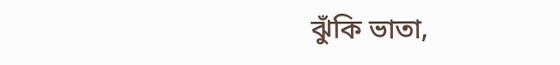ঝুঁকি ভাতা,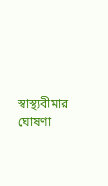স্বাস্থ্যবীমার ঘোষণা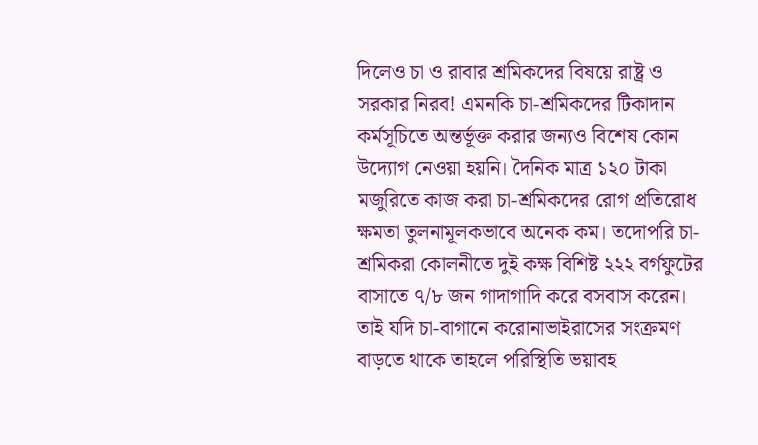দিলেও চা ও রাবার শ্রমিকদের বিষয়ে রাষ্ট্র ও সরকার নিরব! এমনকি চা-শ্রমিকদের টিকাদান কর্মসূচিতে অন্তর্ভূক্ত করার জন্যও বিশেষ কোন উদ্যোগ নেওয়া হয়নি। দৈনিক মাত্র ১২০ টাকা মজুরিতে কাজ করা চা-শ্রমিকদের রোগ প্রতিরোধ ক্ষমতা তুলনামূলকভাবে অনেক কম। তদোপরি চা-শ্রমিকরা কোলনীতে দুই কক্ষ বিশিষ্ট ২২২ বর্গফুটের বাসাতে ৭/৮ জন গাদাগাদি করে বসবাস করেন। তাই যদি চা-বাগানে করোনাভাইরাসের সংক্রমণ বাড়তে থাকে তাহলে পরিস্থিতি ভয়াবহ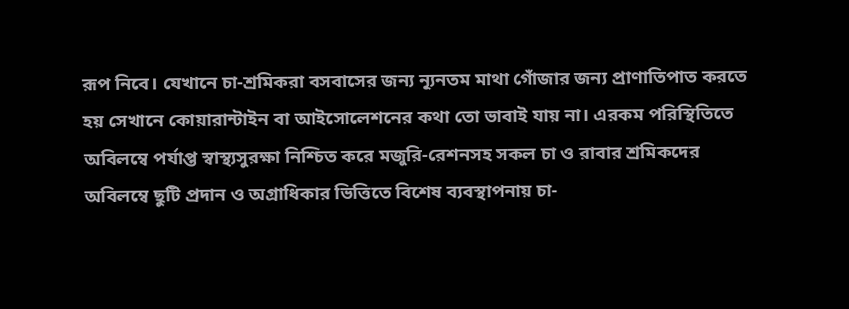রূপ নিবে। যেখানে চা-শ্রমিকরা বসবাসের জন্য ন্যূনতম মাথা গোঁজার জন্য প্রাণাতিপাত করতে হয় সেখানে কোয়ারান্টাইন বা আইসোলেশনের কথা তো ভাবাই যায় না। এরকম পরিস্থিতিতে অবিলম্বে পর্যাপ্ত স্বাস্থ্যসুরক্ষা নিশ্চিত করে মজুরি-রেশনসহ সকল চা ও রাবার শ্রমিকদের অবিলম্বে ছুটি প্রদান ও অগ্রাধিকার ভিত্তিতে বিশেষ ব্যবস্থাপনায় চা-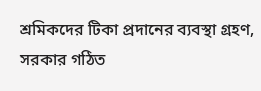শ্রমিকদের টিকা প্রদানের ব্যবস্থা গ্রহণ, সরকার গঠিত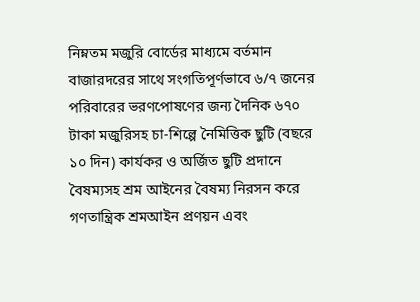নিম্নতম মজুরি বোর্ডের মাধ্যমে বর্তমান বাজারদরের সাথে সংগতিপূর্ণভাবে ৬/৭ জনের পরিবারের ভরণপোষণের জন্য দৈনিক ৬৭০ টাকা মজুরিসহ চা-শিল্পে নৈমিত্তিক ছুটি (বছরে ১০ দিন) কার্যকর ও অর্জিত ছুটি প্রদানে বৈষম্যসহ শ্রম আইনের বৈষম্য নিরসন করে গণতান্ত্রিক শ্রমআইন প্রণয়ন এবং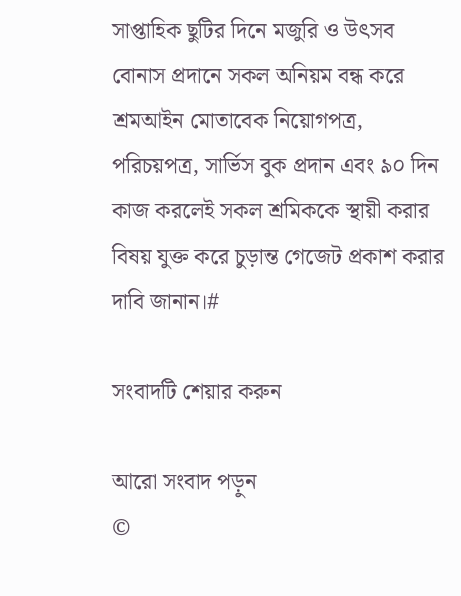সাপ্তাহিক ছুটির দিনে মজুরি ও উৎসব বোনাস প্রদানে সকল অনিয়ম বন্ধ করে শ্রমআইন মোতাবেক নিয়োগপত্র, পরিচয়পত্র, সার্ভিস বুক প্রদান এবং ৯০ দিন কাজ করলেই সকল শ্রমিককে স্থায়ী করার বিষয় যুক্ত করে চুড়ান্ত গেজেট প্রকাশ করার দাবি জানান।#

সংবাদটি শেয়ার করুন

আরো সংবাদ পড়ুন
©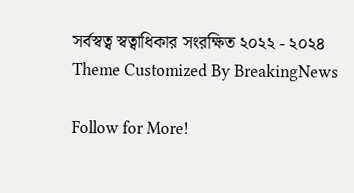সর্বস্বত্ব স্বত্বাধিকার সংরক্ষিত ২০২২ - ২০২৪
Theme Customized By BreakingNews

Follow for More!